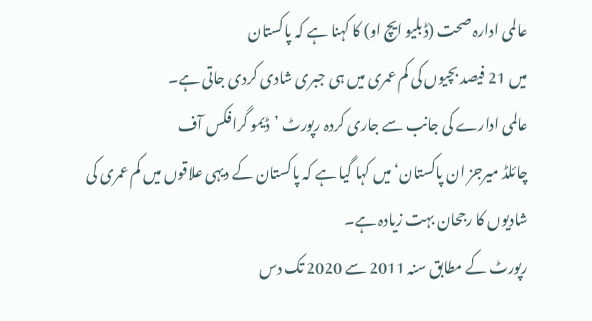عالمی ادارہ صحت (ڈبلیو ایچ او) کا کہنا ہے کہ پاکستان
میں 21 فیصد بچیوں کی کم عمری میں ہی جبری شادی کردی جاتی ہے۔
عالمی ادارے کی جانب سے جاری کردہ رپورٹ ’ڈیمو گرافکس آف
چائلڈ میرجز ان پاکستان‘ میں کہا گیا ہے کہ پاکستان کے دیہی علاقوں میں کم عمری کی
شادیوں کا رجحان بہت زیادہ ہے۔
رپورٹ کے مطابق سنہ 2011 سے 2020 تک دس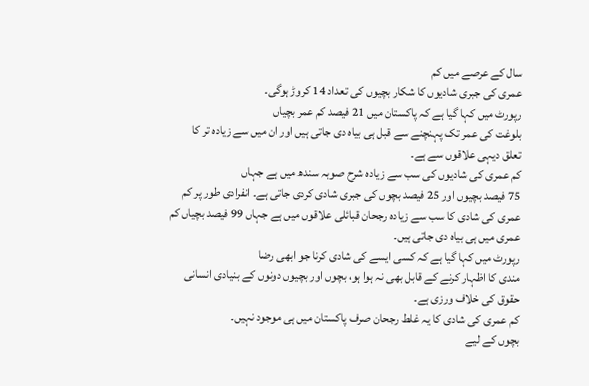سال کے عرصے میں کم
عمری کی جبری شادیوں کا شکار بچیوں کی تعداد 14 کروڑ ہوگی۔
رپورٹ میں کہا گیا ہے کہ پاکستان میں 21 فیصد کم عمر بچیاں
بلوغت کی عمر تک پہنچنے سے قبل ہی بیاہ دی جاتی ہیں اور ان میں سے زیادہ تر کا
تعلق دیہی علاقوں سے ہے۔
کم عمری کی شادیوں کی سب سے زیادہ شرح صوبہ سندھ میں ہے جہاں
75 فیصد بچیوں اور 25 فیصد بچوں کی جبری شادی کردی جاتی ہے۔ انفرادی طور پر کم
عمری کی شادی کا سب سے زیادہ رجحان قبائلی علاقوں میں ہے جہاں 99 فیصد بچیاں کم
عمری میں ہی بیاہ دی جاتی ہیں۔
رپورٹ میں کہا گیا ہے کہ کسی ایسے کی شادی کرنا جو ابھی رضا
مندی کا اظہار کرنے کے قابل بھی نہ ہوا ہو، بچوں اور بچیوں دونوں کے بنیادی انسانی
حقوق کی خلاف ورزی ہے۔
کم عمری کی شادی کا یہ غلط رجحان صرف پاکستان میں ہی موجود نہیں۔
بچوں کے لیے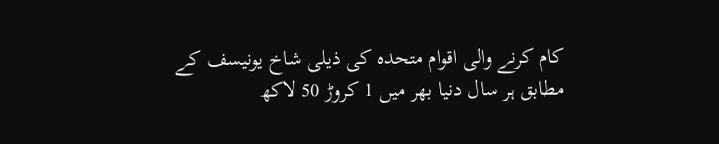کام کرنے والی اقوام متحدہ کی ذیلی شاخ یونیسف کے
مطابق ہر سال دنیا بھر میں 1 کروڑ 50 لاکھ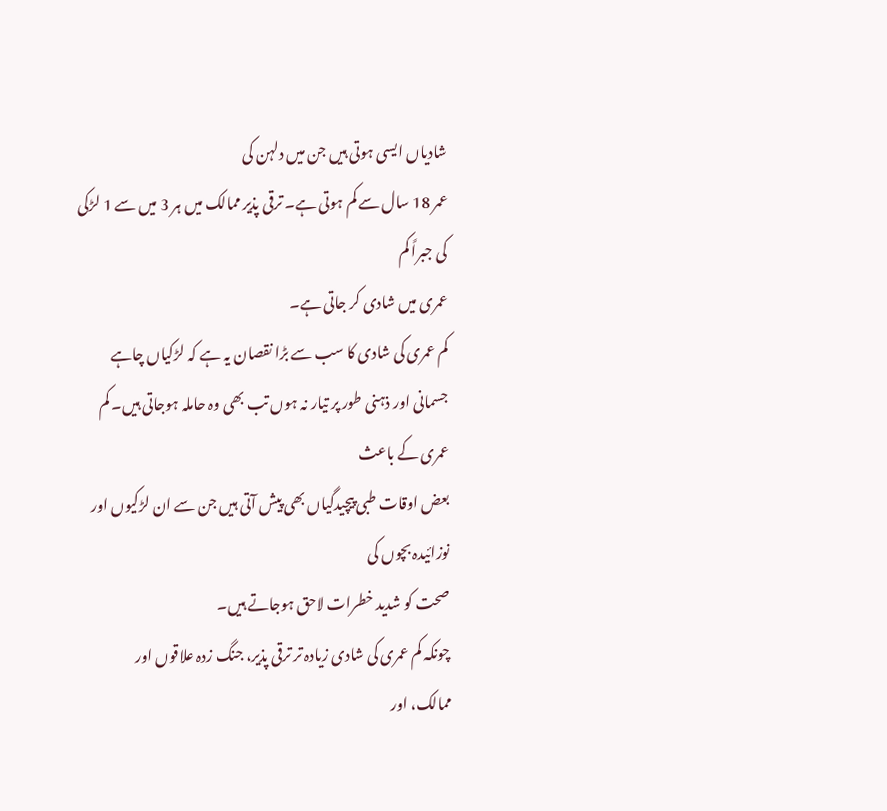شادیاں ایسی ہوتی ہیں جن میں دلہن کی
عمر 18 سال سے کم ہوتی ہے۔ ترقی پذیر ممالک میں ہر 3 میں سے 1 لڑکی کی جبراً کم
عمری میں شادی کر جاتی ہے۔
کم عمری کی شادی کا سب سے بڑا نقصان یہ ہے کہ لڑکیاں چاہے
جسمانی اور ذہنی طور پر تیار نہ ہوں تب بھی وہ حاملہ ہوجاتی ہیں۔ کم عمری کے باعث
بعض اوقات طبی پیچیدگیاں بھی پیش آتی ہیں جن سے ان لڑکیوں اور نوزائیدہ بچوں کی
صحت کو شدید خطرات لاحق ہوجاتے ہیں۔
چونکہ کم عمری کی شادی زیادہ تر ترقی پذیر، جنگ زدہ علاقوں اور
ممالک، اور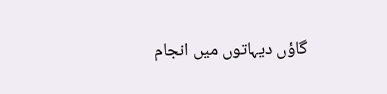گاؤں دیہاتوں میں انجام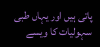پاتی ہیں اور یہاں طبی سہولیات کا ویسے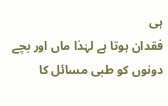ہی
فقدان ہوتا ہے لہٰذا ماں اور بچے دونوں کو طبی مسائل کا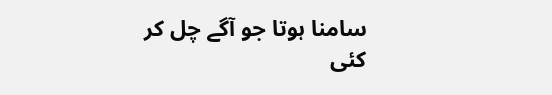سامنا ہوتا جو آگے چل کر
کئی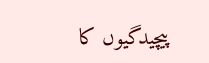پیچیدگیوں کا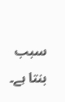سبب بنتا ہے۔